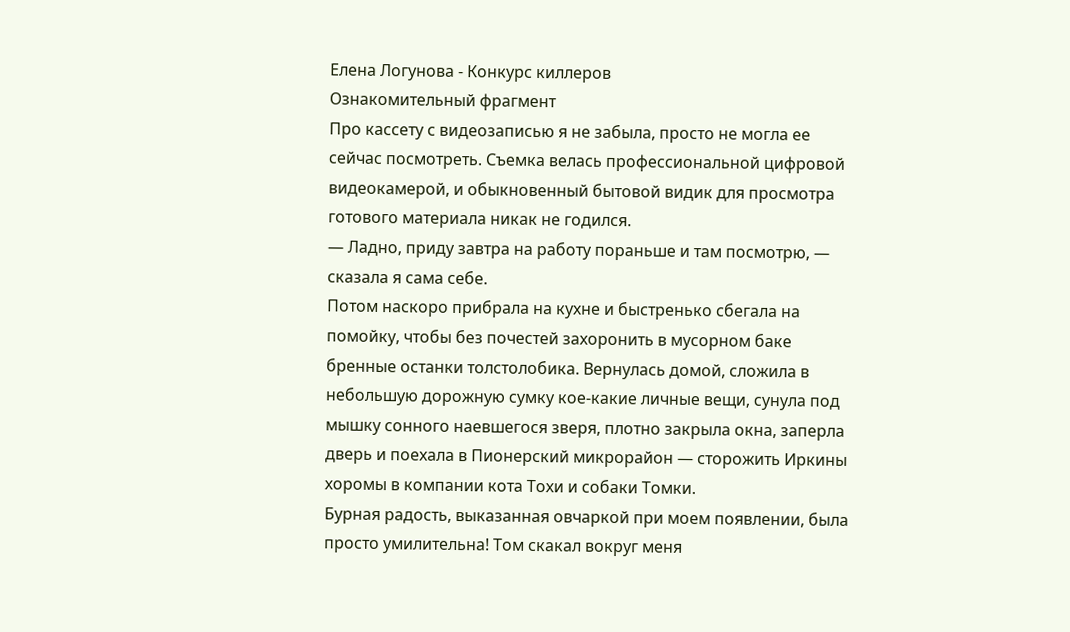Елена Логунова - Конкурс киллеров
Ознакомительный фрагмент
Про кассету с видеозаписью я не забыла, просто не могла ее сейчас посмотреть. Съемка велась профессиональной цифровой видеокамерой, и обыкновенный бытовой видик для просмотра готового материала никак не годился.
— Ладно, приду завтра на работу пораньше и там посмотрю, — сказала я сама себе.
Потом наскоро прибрала на кухне и быстренько сбегала на помойку, чтобы без почестей захоронить в мусорном баке бренные останки толстолобика. Вернулась домой, сложила в небольшую дорожную сумку кое-какие личные вещи, сунула под мышку сонного наевшегося зверя, плотно закрыла окна, заперла дверь и поехала в Пионерский микрорайон — сторожить Иркины хоромы в компании кота Тохи и собаки Томки.
Бурная радость, выказанная овчаркой при моем появлении, была просто умилительна! Том скакал вокруг меня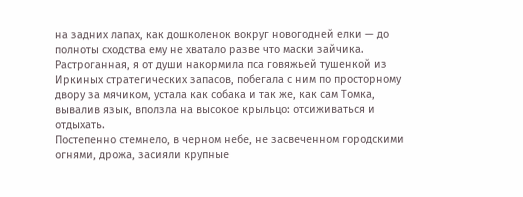на задних лапах, как дошколенок вокруг новогодней елки — до полноты сходства ему не хватало разве что маски зайчика. Растроганная, я от души накормила пса говяжьей тушенкой из Иркиных стратегических запасов, побегала с ним по просторному двору за мячиком, устала как собака и так же, как сам Томка, вывалив язык, вползла на высокое крыльцо: отсиживаться и отдыхать.
Постепенно стемнело, в черном небе, не засвеченном городскими огнями, дрожа, засияли крупные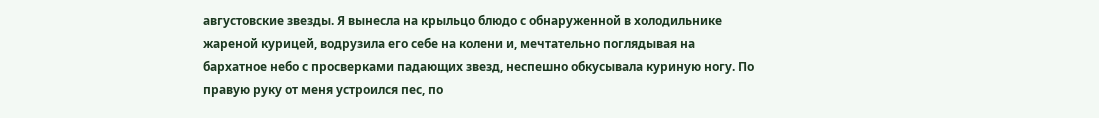августовские звезды. Я вынесла на крыльцо блюдо с обнаруженной в холодильнике жареной курицей, водрузила его себе на колени и, мечтательно поглядывая на бархатное небо с просверками падающих звезд, неспешно обкусывала куриную ногу. По правую руку от меня устроился пес, по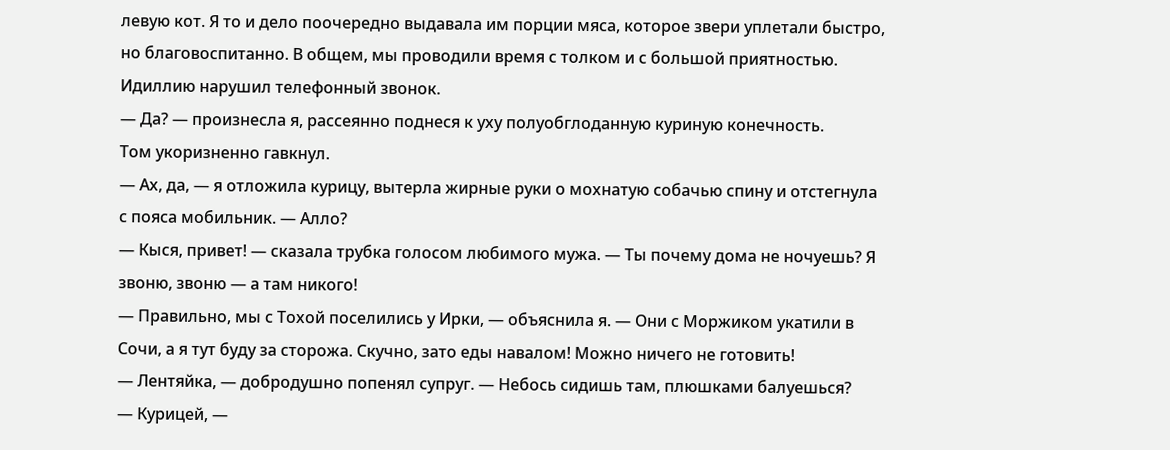левую кот. Я то и дело поочередно выдавала им порции мяса, которое звери уплетали быстро, но благовоспитанно. В общем, мы проводили время с толком и с большой приятностью.
Идиллию нарушил телефонный звонок.
— Да? — произнесла я, рассеянно поднеся к уху полуобглоданную куриную конечность.
Том укоризненно гавкнул.
— Ах, да, — я отложила курицу, вытерла жирные руки о мохнатую собачью спину и отстегнула с пояса мобильник. — Алло?
— Кыся, привет! — сказала трубка голосом любимого мужа. — Ты почему дома не ночуешь? Я звоню, звоню — а там никого!
— Правильно, мы с Тохой поселились у Ирки, — объяснила я. — Они с Моржиком укатили в Сочи, а я тут буду за сторожа. Скучно, зато еды навалом! Можно ничего не готовить!
— Лентяйка, — добродушно попенял супруг. — Небось сидишь там, плюшками балуешься?
— Курицей, —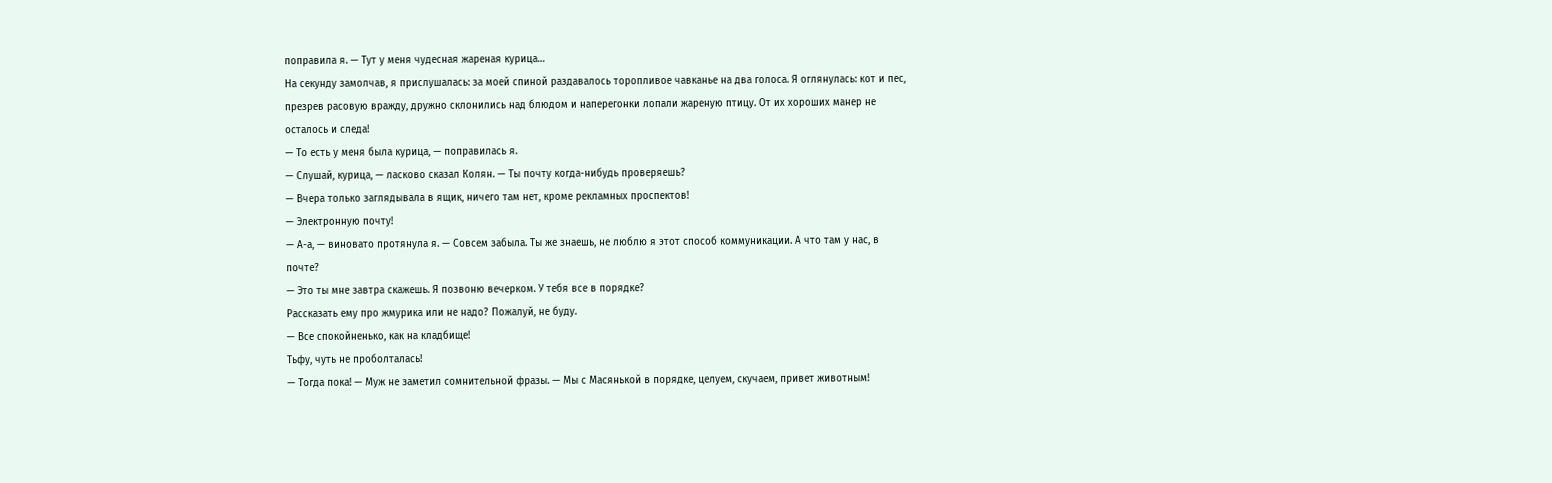поправила я. — Тут у меня чудесная жареная курица…
На секунду замолчав, я прислушалась: за моей спиной раздавалось торопливое чавканье на два голоса. Я оглянулась: кот и пес, презрев расовую вражду, дружно склонились над блюдом и наперегонки лопали жареную птицу. От их хороших манер не осталось и следа!
— То есть у меня была курица, — поправилась я.
— Слушай, курица, — ласково сказал Колян. — Ты почту когда-нибудь проверяешь?
— Вчера только заглядывала в ящик, ничего там нет, кроме рекламных проспектов!
— Электронную почту!
— А-а, — виновато протянула я. — Совсем забыла. Ты же знаешь, не люблю я этот способ коммуникации. А что там у нас, в почте?
— Это ты мне завтра скажешь. Я позвоню вечерком. У тебя все в порядке?
Рассказать ему про жмурика или не надо? Пожалуй, не буду.
— Все спокойненько, как на кладбище!
Тьфу, чуть не проболталась!
— Тогда пока! — Муж не заметил сомнительной фразы. — Мы с Масянькой в порядке, целуем, скучаем, привет животным!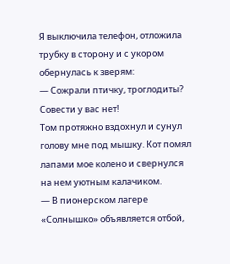Я выключила телефон, отложила трубку в сторону и с укором обернулась к зверям:
— Сожрали птичку, троглодиты? Совести у вас нет!
Том протяжно вздохнул и сунул голову мне под мышку. Кот помял лапами мое колено и свернулся на нем уютным калачиком.
— В пионерском лагере «Солнышко» объявляется отбой,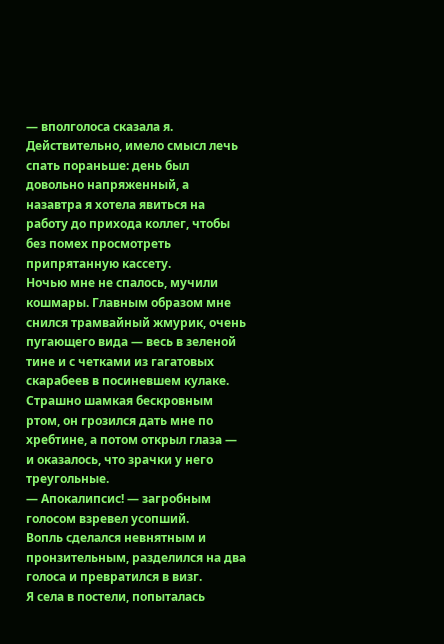— вполголоса сказала я.
Действительно, имело смысл лечь спать пораньше: день был довольно напряженный, а назавтра я хотела явиться на работу до прихода коллег, чтобы без помех просмотреть припрятанную кассету.
Ночью мне не спалось, мучили кошмары. Главным образом мне снился трамвайный жмурик, очень пугающего вида — весь в зеленой тине и с четками из гагатовых скарабеев в посиневшем кулаке. Страшно шамкая бескровным ртом, он грозился дать мне по хребтине, а потом открыл глаза — и оказалось, что зрачки у него треугольные.
— Апокалипсис! — загробным голосом взревел усопший.
Вопль сделался невнятным и пронзительным, разделился на два голоса и превратился в визг.
Я села в постели, попыталась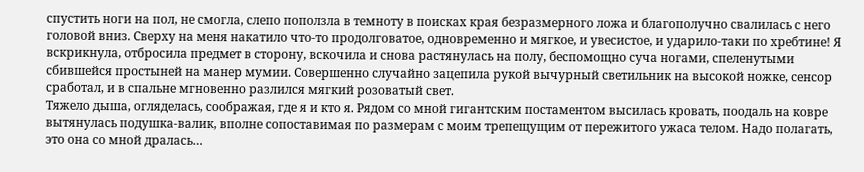спустить ноги на пол, не смогла, слепо поползла в темноту в поисках края безразмерного ложа и благополучно свалилась с него головой вниз. Сверху на меня накатило что-то продолговатое, одновременно и мягкое, и увесистое, и ударило-таки по хребтине! Я вскрикнула, отбросила предмет в сторону, вскочила и снова растянулась на полу, беспомощно суча ногами, спеленутыми сбившейся простыней на манер мумии. Совершенно случайно зацепила рукой вычурный светильник на высокой ножке, сенсор сработал, и в спальне мгновенно разлился мягкий розоватый свет.
Тяжело дыша, огляделась, соображая, где я и кто я. Рядом со мной гигантским постаментом высилась кровать, поодаль на ковре вытянулась подушка-валик, вполне сопоставимая по размерам с моим трепещущим от пережитого ужаса телом. Надо полагать, это она со мной дралась…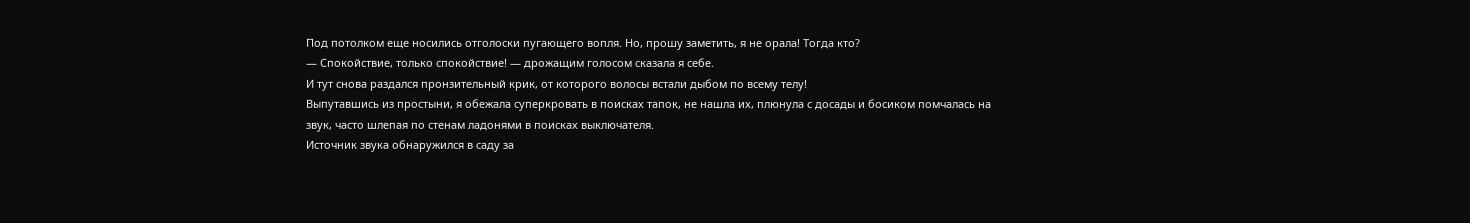Под потолком еще носились отголоски пугающего вопля. Но, прошу заметить, я не орала! Тогда кто?
— Спокойствие, только спокойствие! — дрожащим голосом сказала я себе.
И тут снова раздался пронзительный крик, от которого волосы встали дыбом по всему телу!
Выпутавшись из простыни, я обежала суперкровать в поисках тапок, не нашла их, плюнула с досады и босиком помчалась на звук, часто шлепая по стенам ладонями в поисках выключателя.
Источник звука обнаружился в саду за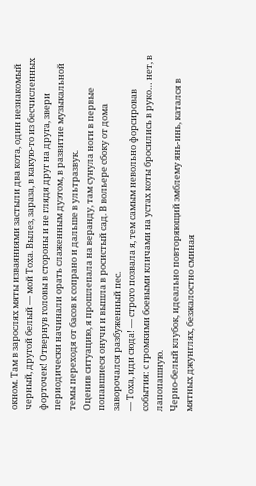окном. Там в зарослях мяты изваяниями застыли два кота, один незнакомый черный, другой белый — мой Тоха. Вылез, зараза, в какую-то из бесчисленных форточек! Отвернув головы в стороны и не глядя друг на друга, звери периодически начинали орать слаженным дуэтом, в развитие музыкальной темы переходя от басов к сопрано и дальше в ультразвук.
Оценив ситуацию, я прошлепала на веранду, там сунула ноги в первые попавшиеся онучи и вышла в росистый сад. В вольере сбоку от дома заворочался разбуженный пес.
— Тоха, иди сюда! — строго позвала я, тем самым невольно форсировав события: с громкими боевыми кличами на устах коты бросились в руко… нет, в лапопашную.
Черно-белый клубок, идеально повторяющий эмблему янь-инь, катался в мятных джунглях, безжалостно сминая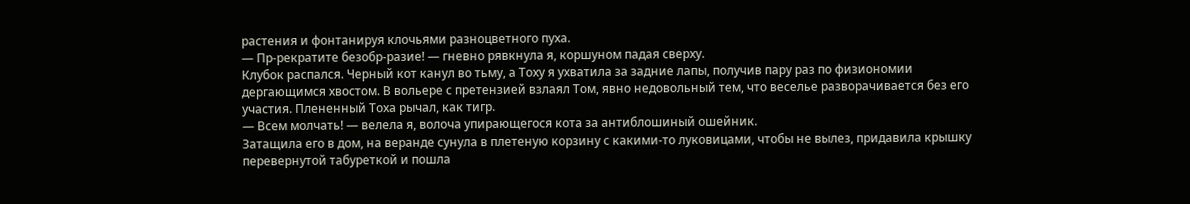растения и фонтанируя клочьями разноцветного пуха.
— Пр-рекратите безобр-разие! — гневно рявкнула я, коршуном падая сверху.
Клубок распался. Черный кот канул во тьму, а Тоху я ухватила за задние лапы, получив пару раз по физиономии дергающимся хвостом. В вольере с претензией взлаял Том, явно недовольный тем, что веселье разворачивается без его участия. Плененный Тоха рычал, как тигр.
— Всем молчать! — велела я, волоча упирающегося кота за антиблошиный ошейник.
Затащила его в дом, на веранде сунула в плетеную корзину с какими-то луковицами, чтобы не вылез, придавила крышку перевернутой табуреткой и пошла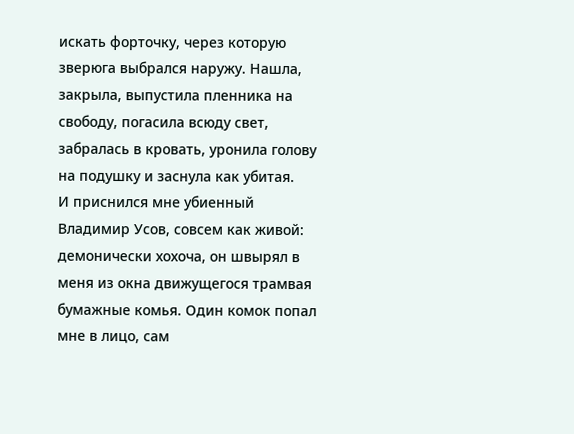искать форточку, через которую зверюга выбрался наружу. Нашла, закрыла, выпустила пленника на свободу, погасила всюду свет, забралась в кровать, уронила голову на подушку и заснула как убитая.
И приснился мне убиенный Владимир Усов, совсем как живой: демонически хохоча, он швырял в меня из окна движущегося трамвая бумажные комья. Один комок попал мне в лицо, сам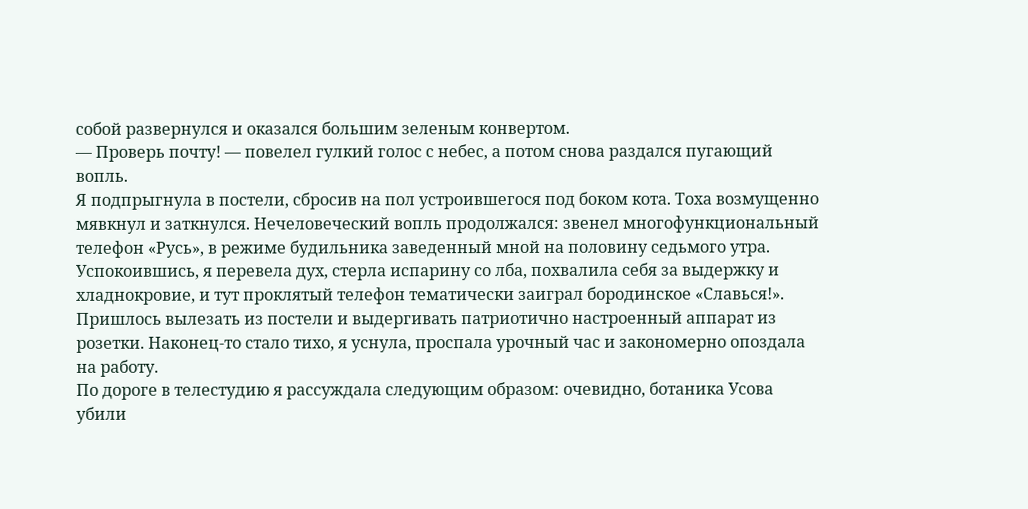собой развернулся и оказался большим зеленым конвертом.
— Проверь почту! — повелел гулкий голос с небес, а потом снова раздался пугающий вопль.
Я подпрыгнула в постели, сбросив на пол устроившегося под боком кота. Тоха возмущенно мявкнул и заткнулся. Нечеловеческий вопль продолжался: звенел многофункциональный телефон «Русь», в режиме будильника заведенный мной на половину седьмого утра. Успокоившись, я перевела дух, стерла испарину со лба, похвалила себя за выдержку и хладнокровие, и тут проклятый телефон тематически заиграл бородинское «Славься!».
Пришлось вылезать из постели и выдергивать патриотично настроенный аппарат из розетки. Наконец-то стало тихо, я уснула, проспала урочный час и закономерно опоздала на работу.
По дороге в телестудию я рассуждала следующим образом: очевидно, ботаника Усова убили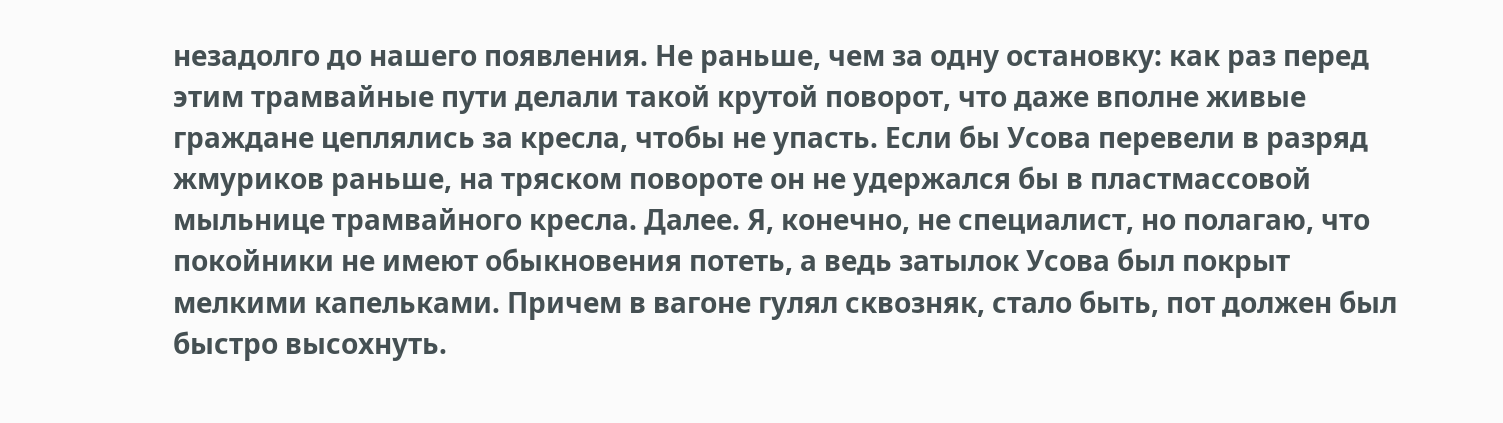незадолго до нашего появления. Не раньше, чем за одну остановку: как раз перед этим трамвайные пути делали такой крутой поворот, что даже вполне живые граждане цеплялись за кресла, чтобы не упасть. Если бы Усова перевели в разряд жмуриков раньше, на тряском повороте он не удержался бы в пластмассовой мыльнице трамвайного кресла. Далее. Я, конечно, не специалист, но полагаю, что покойники не имеют обыкновения потеть, а ведь затылок Усова был покрыт мелкими капельками. Причем в вагоне гулял сквозняк, стало быть, пот должен был быстро высохнуть.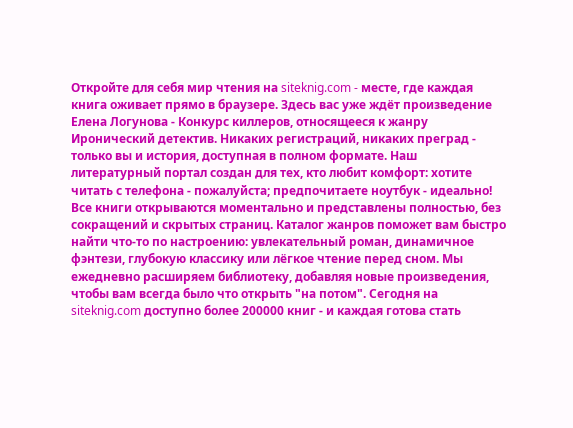Откройте для себя мир чтения на siteknig.com - месте, где каждая книга оживает прямо в браузере. Здесь вас уже ждёт произведение Елена Логунова - Конкурс киллеров, относящееся к жанру Иронический детектив. Никаких регистраций, никаких преград - только вы и история, доступная в полном формате. Наш литературный портал создан для тех, кто любит комфорт: хотите читать с телефона - пожалуйста; предпочитаете ноутбук - идеально! Все книги открываются моментально и представлены полностью, без сокращений и скрытых страниц. Каталог жанров поможет вам быстро найти что-то по настроению: увлекательный роман, динамичное фэнтези, глубокую классику или лёгкое чтение перед сном. Мы ежедневно расширяем библиотеку, добавляя новые произведения, чтобы вам всегда было что открыть "на потом". Сегодня на siteknig.com доступно более 200000 книг - и каждая готова стать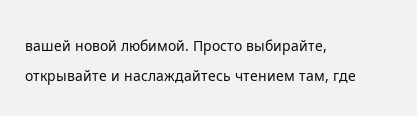вашей новой любимой. Просто выбирайте, открывайте и наслаждайтесь чтением там, где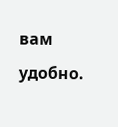вам удобно.